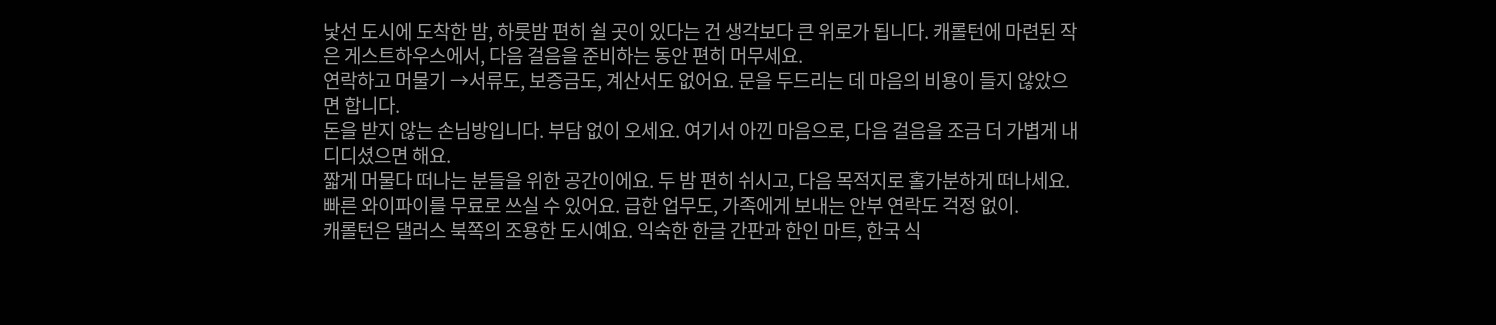낯선 도시에 도착한 밤, 하룻밤 편히 쉴 곳이 있다는 건 생각보다 큰 위로가 됩니다. 캐롤턴에 마련된 작은 게스트하우스에서, 다음 걸음을 준비하는 동안 편히 머무세요.
연락하고 머물기 →서류도, 보증금도, 계산서도 없어요. 문을 두드리는 데 마음의 비용이 들지 않았으면 합니다.
돈을 받지 않는 손님방입니다. 부담 없이 오세요. 여기서 아낀 마음으로, 다음 걸음을 조금 더 가볍게 내디디셨으면 해요.
짧게 머물다 떠나는 분들을 위한 공간이에요. 두 밤 편히 쉬시고, 다음 목적지로 홀가분하게 떠나세요.
빠른 와이파이를 무료로 쓰실 수 있어요. 급한 업무도, 가족에게 보내는 안부 연락도 걱정 없이.
캐롤턴은 댈러스 북쪽의 조용한 도시예요. 익숙한 한글 간판과 한인 마트, 한국 식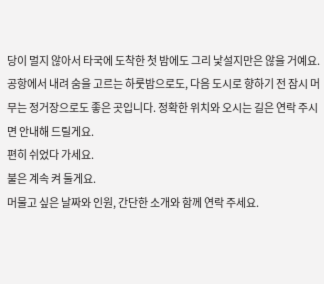당이 멀지 않아서 타국에 도착한 첫 밤에도 그리 낯설지만은 않을 거예요.
공항에서 내려 숨을 고르는 하룻밤으로도, 다음 도시로 향하기 전 잠시 머무는 정거장으로도 좋은 곳입니다. 정확한 위치와 오시는 길은 연락 주시면 안내해 드릴게요.
편히 쉬었다 가세요.
불은 계속 켜 둘게요.
머물고 싶은 날짜와 인원, 간단한 소개와 함께 연락 주세요.